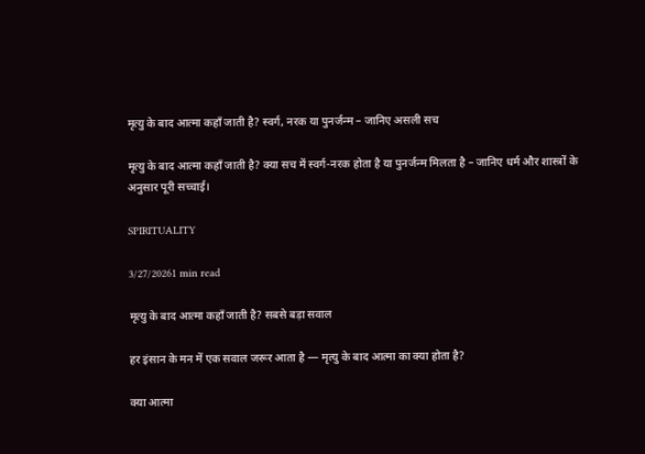मृत्यु के बाद आत्मा कहाँ जाती है? स्वर्ग, नरक या पुनर्जन्म – जानिए असली सच

मृत्यु के बाद आत्मा कहाँ जाती है? क्या सच में स्वर्ग-नरक होता है या पुनर्जन्म मिलता है – जानिए धर्म और शास्त्रों के अनुसार पूरी सच्चाई।

SPIRITUALITY

3/27/20261 min read

मृत्यु के बाद आत्मा कहाँ जाती है? सबसे बड़ा सवाल

हर इंसान के मन में एक सवाल जरूर आता है — मृत्यु के बाद आत्मा का क्या होता है?

क्या आत्मा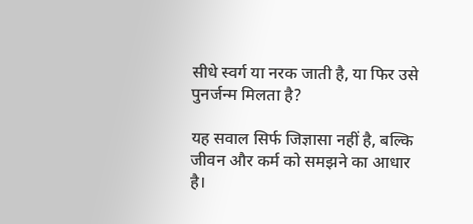सीधे स्वर्ग या नरक जाती है, या फिर उसे पुनर्जन्म मिलता है?

यह सवाल सिर्फ जिज्ञासा नहीं है, बल्कि जीवन और कर्म को समझने का आधार है।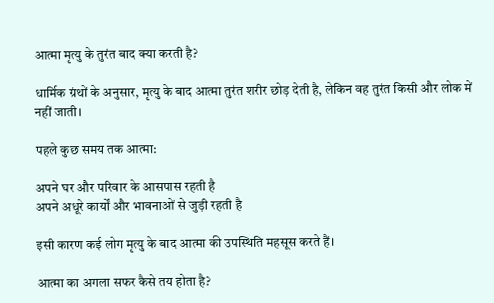आत्मा मृत्यु के तुरंत बाद क्या करती है?

धार्मिक ग्रंथों के अनुसार, मृत्यु के बाद आत्मा तुरंत शरीर छोड़ देती है, लेकिन वह तुरंत किसी और लोक में नहीं जाती।

पहले कुछ समय तक आत्मा:

अपने घर और परिवार के आसपास रहती है
अपने अधूरे कार्यों और भावनाओं से जुड़ी रहती है

इसी कारण कई लोग मृत्यु के बाद आत्मा की उपस्थिति महसूस करते हैं।

आत्मा का अगला सफर कैसे तय होता है?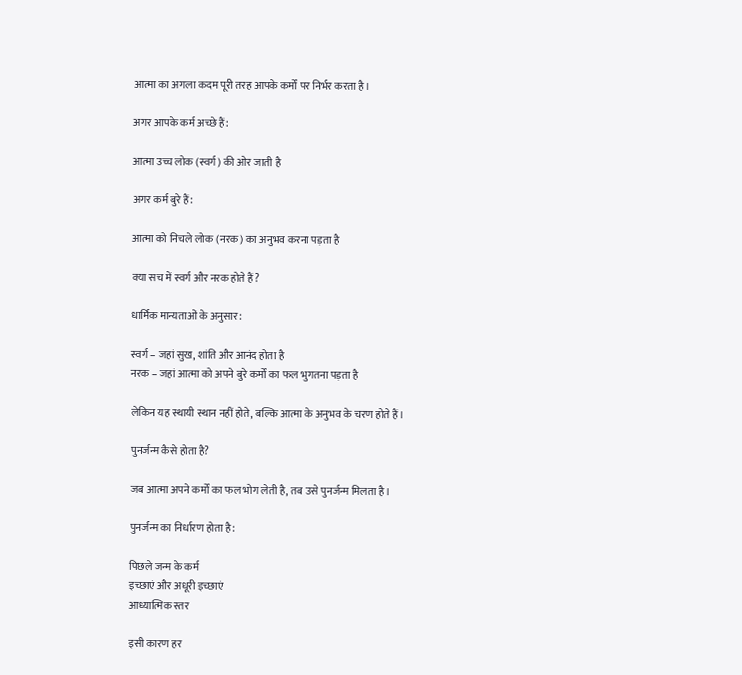आत्मा का अगला कदम पूरी तरह आपके कर्मों पर निर्भर करता है।

अगर आपके कर्म अच्छे हैं:

आत्मा उच्च लोक (स्वर्ग) की ओर जाती है

अगर कर्म बुरे हैं:

आत्मा को निचले लोक (नरक) का अनुभव करना पड़ता है

क्या सच में स्वर्ग और नरक होते हैं?

धार्मिक मान्यताओं के अनुसार:

स्वर्ग – जहां सुख, शांति और आनंद होता है
नरक – जहां आत्मा को अपने बुरे कर्मों का फल भुगतना पड़ता है

लेकिन यह स्थायी स्थान नहीं होते, बल्कि आत्मा के अनुभव के चरण होते हैं।

पुनर्जन्म कैसे होता है?

जब आत्मा अपने कर्मों का फल भोग लेती है, तब उसे पुनर्जन्म मिलता है।

पुनर्जन्म का निर्धारण होता है:

पिछले जन्म के कर्म
इच्छाएं और अधूरी इच्छाएं
आध्यात्मिक स्तर

इसी कारण हर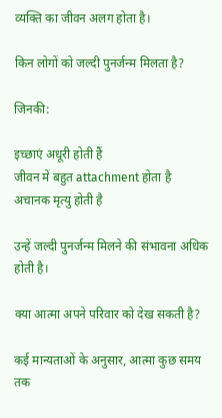व्यक्ति का जीवन अलग होता है।

किन लोगों को जल्दी पुनर्जन्म मिलता है?

जिनकी:

इच्छाएं अधूरी होती हैं
जीवन में बहुत attachment होता है
अचानक मृत्यु होती है

उन्हें जल्दी पुनर्जन्म मिलने की संभावना अधिक होती है।

क्या आत्मा अपने परिवार को देख सकती है?

कई मान्यताओं के अनुसार, आत्मा कुछ समय तक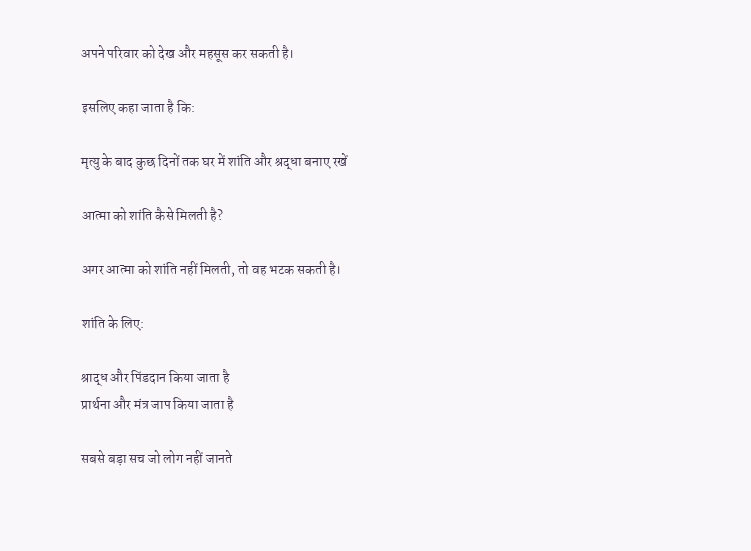अपने परिवार को देख और महसूस कर सकती है।

इसलिए कहा जाता है कि:

मृत्यु के बाद कुछ दिनों तक घर में शांति और श्रद्धा बनाए रखें

आत्मा को शांति कैसे मिलती है?

अगर आत्मा को शांति नहीं मिलती, तो वह भटक सकती है।

शांति के लिए:

श्राद्ध और पिंडदान किया जाता है
प्रार्थना और मंत्र जाप किया जाता है

सबसे बड़ा सच जो लोग नहीं जानते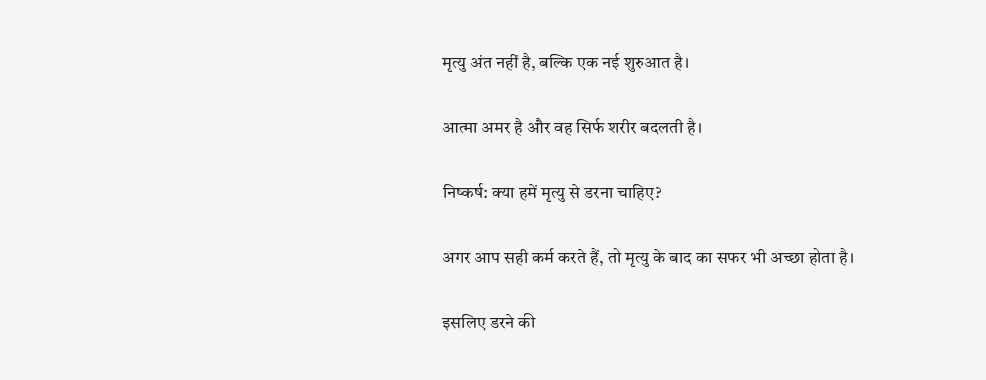मृत्यु अंत नहीं है, बल्कि एक नई शुरुआत है।

आत्मा अमर है और वह सिर्फ शरीर बदलती है।

निष्कर्ष: क्या हमें मृत्यु से डरना चाहिए?

अगर आप सही कर्म करते हैं, तो मृत्यु के बाद का सफर भी अच्छा होता है।

इसलिए डरने की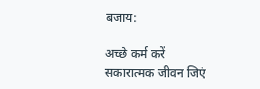बजाय:

अच्छे कर्म करें
सकारात्मक जीवन जिएं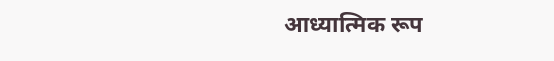आध्यात्मिक रूप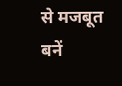से मजबूत बनें